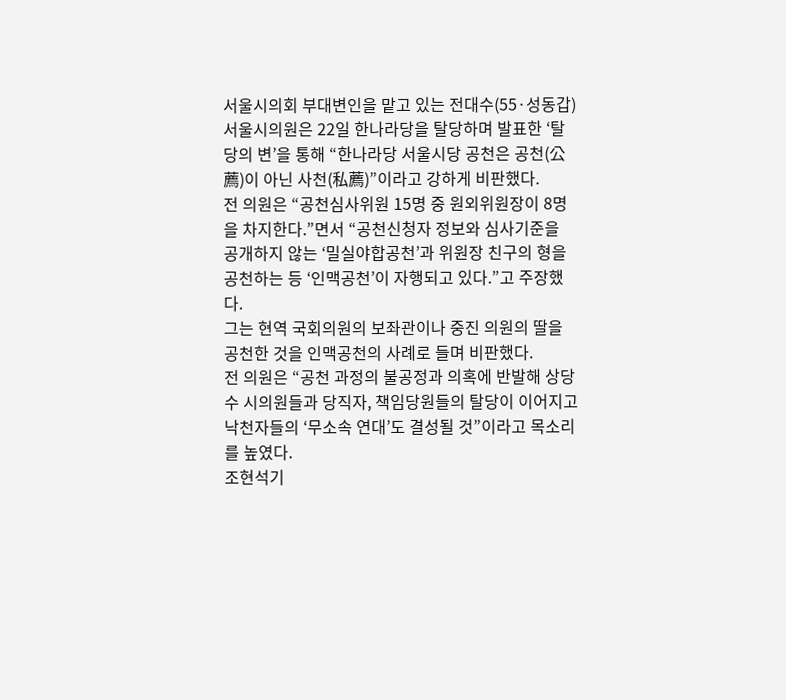서울시의회 부대변인을 맡고 있는 전대수(55·성동갑) 서울시의원은 22일 한나라당을 탈당하며 발표한 ‘탈당의 변’을 통해 “한나라당 서울시당 공천은 공천(公薦)이 아닌 사천(私薦)”이라고 강하게 비판했다.
전 의원은 “공천심사위원 15명 중 원외위원장이 8명을 차지한다.”면서 “공천신청자 정보와 심사기준을 공개하지 않는 ‘밀실야합공천’과 위원장 친구의 형을 공천하는 등 ‘인맥공천’이 자행되고 있다.”고 주장했다.
그는 현역 국회의원의 보좌관이나 중진 의원의 딸을 공천한 것을 인맥공천의 사례로 들며 비판했다.
전 의원은 “공천 과정의 불공정과 의혹에 반발해 상당수 시의원들과 당직자, 책임당원들의 탈당이 이어지고 낙천자들의 ‘무소속 연대’도 결성될 것”이라고 목소리를 높였다.
조현석기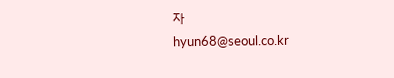자
hyun68@seoul.co.kr